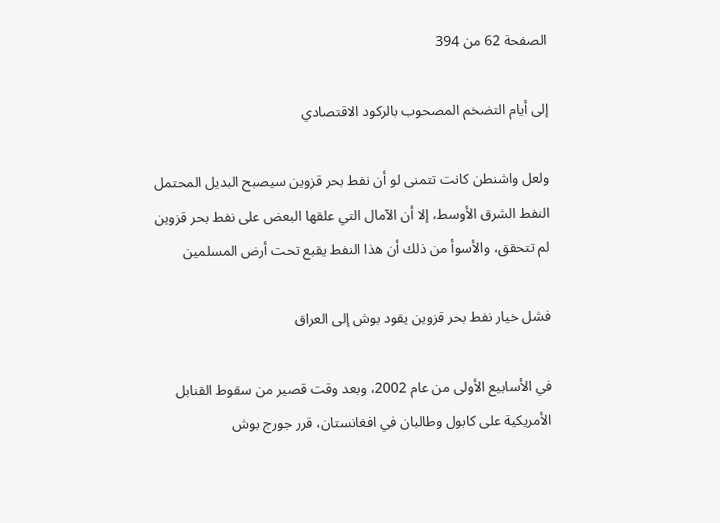الصفحة 62 من 394

إلى أيام التضخم المصحوب بالركود الاقتصادي

ولعل واشنطن كانت تتمنى لو أن نفط بحر قزوين سيصبح البديل المحتمل النفط الشرق الأوسط، إلا أن الآمال التي علقها البعض على نفط بحر قزوين لم تتحقق، والأسوأ من ذلك أن هذا النفط يقبع تحت أرض المسلمين

فشل خيار نفط بحر قزوين يقود بوش إلى العراق

في الأسابيع الأولى من عام 2002، وبعد وقت قصير من سقوط القنابل الأمريكية على كابول وطالبان في افغانستان، قرر جورج بوش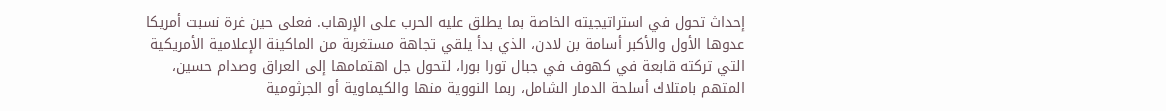إحداث تحول في استراتيجيته الخاصة بما يطلق عليه الحرب على الإرهاب. فعلى حين غرة نسبت أمريكا عدوها الأول والأكبر أسامة بن لادن، الذي بدأ يلقي تجاهة مستغربة من الماكينة الإعلامية الأمريكية التي تركته قابعة في كهوف في جبال تورا بورا، لتحول جل اهتمامها إلى العراق وصدام حسين، المتهم بامتلاك أسلحة الدمار الشامل، ربما النووية منها والكيماوية أو الجرثومية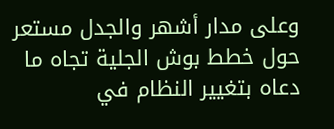وعلى مدار أشهر والجدل مستعر حول خطط بوش الجلية تجاه ما دعاه بتغيير النظام في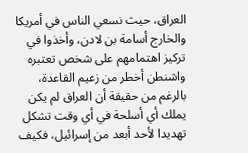العراق، حيث نسعي الناس في أمريكا والخارج أسامة بن لادن، وأخذوا في تركيز اهتمامهم على شخص تعتبره واشنطن أخطر من زعيم القاعدة، بالرغم من حقيقة أن العراق لم يكن يملك أي أسلحة في أي وقت تشكل تهديدا لأحد أبعد من إسرائيل، فكيف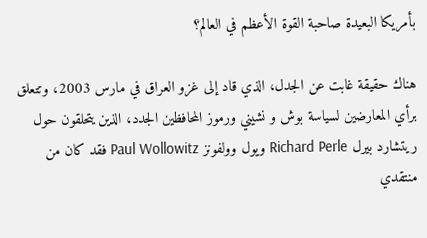بأمريكا البعيدة صاحبة القوة الأعظم في العالم؟

هناك حقيقة غابت عن الجدل، الذي قاد إلى غزو العراق في مارس 2003، وتتعلق برأي المعارضين لسياسة بوش و نشيني ورموز المحافظين الجدد، الذين يتحلقون حول ريتشارد بيرل Richard Perle ويول وولفونز Paul Wollowitz فقد كان من منتقدي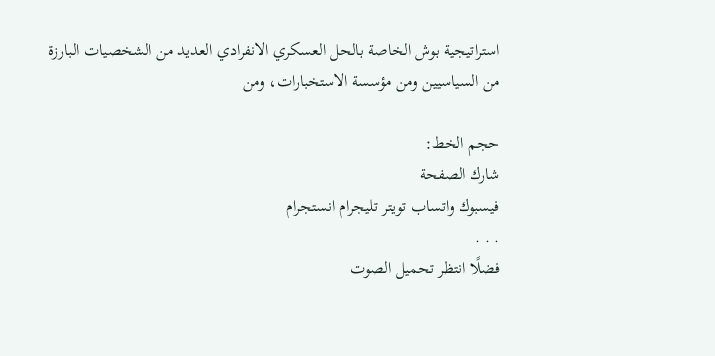استراتيجية بوش الخاصة بالحل العسكري الانفرادي العديد من الشخصيات البارزة من السياسيين ومن مؤسسة الاستخبارات، ومن

حجم الخط:
شارك الصفحة
فيسبوك واتساب تويتر تليجرام انستجرام
. . .
فضلًا انتظر تحميل الصوت